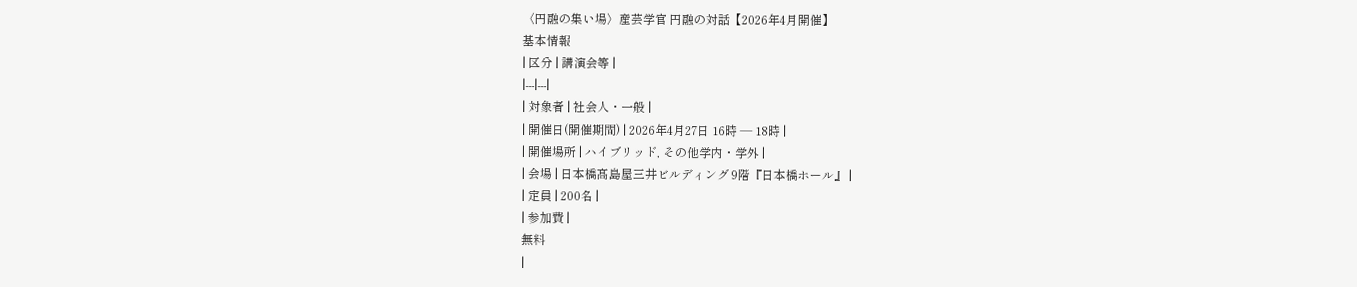〈円融の集い場〉産芸学官 円融の対話【2026年4月開催】
基本情報
| 区分 | 講演会等 |
|---|---|
| 対象者 | 社会人・一般 |
| 開催日(開催期間) | 2026年4月27日 16時 — 18時 |
| 開催場所 | ハイブリッド, その他学内・学外 |
| 会場 | 日本橋髙島屋三井ビルディング 9階『日本橋ホール』 |
| 定員 | 200名 |
| 参加費 |
無料
|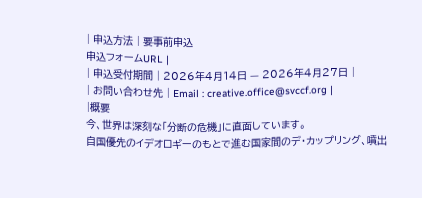| 申込方法 | 要事前申込
申込フォームURL |
| 申込受付期間 | 2026年4月14日 — 2026年4月27日 |
| お問い合わせ先 | Email : creative.office@svccf.org |
|概要
今、世界は深刻な「分断の危機」に直面しています。
自国優先のイデオロギーのもとで進む国家間のデ・カップリング、噴出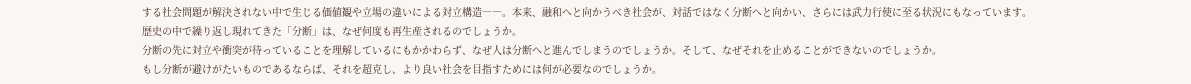する社会問題が解決されない中で生じる価値観や立場の違いによる対立構造――。本来、融和へと向かうべき社会が、対話ではなく分断へと向かい、さらには武力行使に至る状況にもなっています。
歴史の中で繰り返し現れてきた「分断」は、なぜ何度も再生産されるのでしょうか。
分断の先に対立や衝突が待っていることを理解しているにもかかわらず、なぜ人は分断へと進んでしまうのでしょうか。そして、なぜそれを止めることができないのでしょうか。
もし分断が避けがたいものであるならば、それを超克し、より良い社会を目指すためには何が必要なのでしょうか。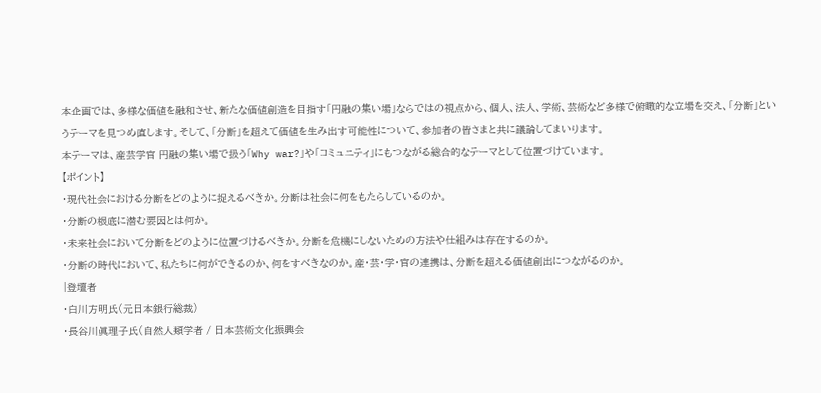本企画では、多様な価値を融和させ、新たな価値創造を目指す「円融の集い場」ならではの視点から、個人、法人、学術、芸術など多様で俯瞰的な立場を交え、「分断」というテーマを見つめ直します。そして、「分断」を超えて価値を生み出す可能性について、参加者の皆さまと共に議論してまいります。
本テーマは、産芸学官 円融の集い場で扱う「Why war?」や「コミュニティ」にもつながる総合的なテーマとして位置づけています。
【ポイント】
・現代社会における分断をどのように捉えるべきか。分断は社会に何をもたらしているのか。
・分断の根底に潜む要因とは何か。
・未来社会において分断をどのように位置づけるべきか。分断を危機にしないための方法や仕組みは存在するのか。
・分断の時代において、私たちに何ができるのか、何をすべきなのか。産・芸・学・官の連携は、分断を超える価値創出につながるのか。
|登壇者
・白川方明氏(元日本銀行総裁)
・長谷川眞理子氏(自然人類学者 / 日本芸術文化振興会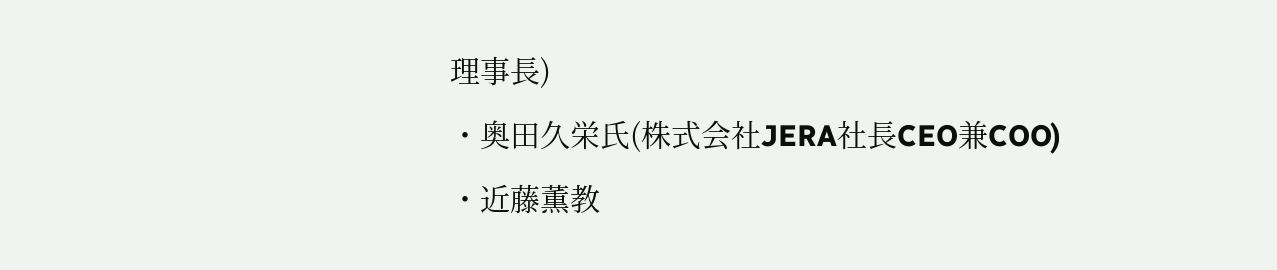理事長)
・奥田久栄氏(株式会社JERA社長CEO兼COO)
・近藤薫教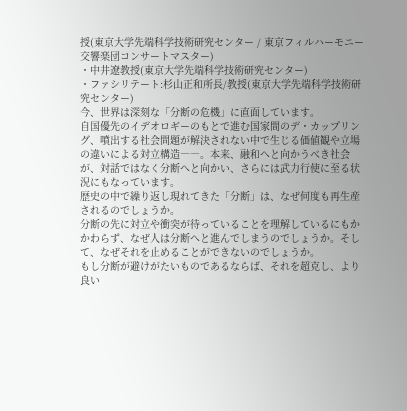授(東京大学先端科学技術研究センター / 東京フィルハーモニー交響楽団コンサートマスター)
・中井遼教授(東京大学先端科学技術研究センター)
・ファシリテート:杉山正和所長/教授(東京大学先端科学技術研究センター)
今、世界は深刻な「分断の危機」に直面しています。
自国優先のイデオロギーのもとで進む国家間のデ・カップリング、噴出する社会問題が解決されない中で生じる価値観や立場の違いによる対立構造――。本来、融和へと向かうべき社会が、対話ではなく分断へと向かい、さらには武力行使に至る状況にもなっています。
歴史の中で繰り返し現れてきた「分断」は、なぜ何度も再生産されるのでしょうか。
分断の先に対立や衝突が待っていることを理解しているにもかかわらず、なぜ人は分断へと進んでしまうのでしょうか。そして、なぜそれを止めることができないのでしょうか。
もし分断が避けがたいものであるならば、それを超克し、より良い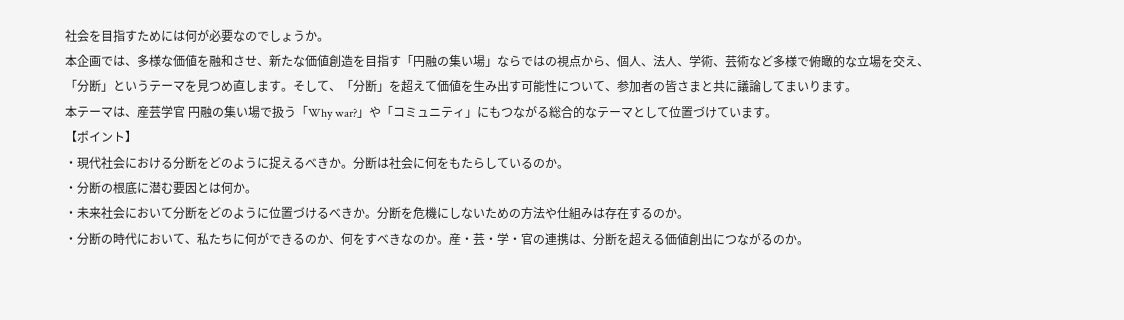社会を目指すためには何が必要なのでしょうか。
本企画では、多様な価値を融和させ、新たな価値創造を目指す「円融の集い場」ならではの視点から、個人、法人、学術、芸術など多様で俯瞰的な立場を交え、「分断」というテーマを見つめ直します。そして、「分断」を超えて価値を生み出す可能性について、参加者の皆さまと共に議論してまいります。
本テーマは、産芸学官 円融の集い場で扱う「Why war?」や「コミュニティ」にもつながる総合的なテーマとして位置づけています。
【ポイント】
・現代社会における分断をどのように捉えるべきか。分断は社会に何をもたらしているのか。
・分断の根底に潜む要因とは何か。
・未来社会において分断をどのように位置づけるべきか。分断を危機にしないための方法や仕組みは存在するのか。
・分断の時代において、私たちに何ができるのか、何をすべきなのか。産・芸・学・官の連携は、分断を超える価値創出につながるのか。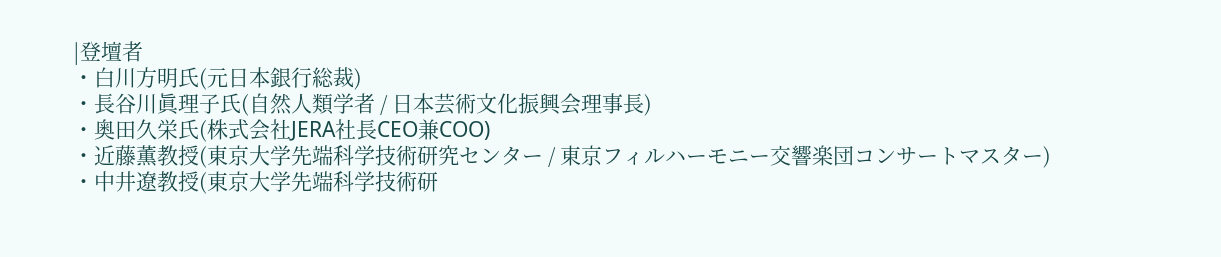|登壇者
・白川方明氏(元日本銀行総裁)
・長谷川眞理子氏(自然人類学者 / 日本芸術文化振興会理事長)
・奥田久栄氏(株式会社JERA社長CEO兼COO)
・近藤薫教授(東京大学先端科学技術研究センター / 東京フィルハーモニー交響楽団コンサートマスター)
・中井遼教授(東京大学先端科学技術研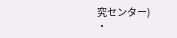究センター)
・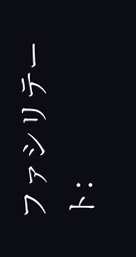ファシリテート: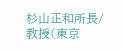杉山正和所長/教授(東京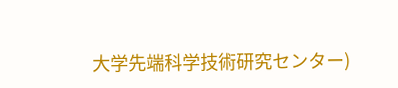大学先端科学技術研究センター)